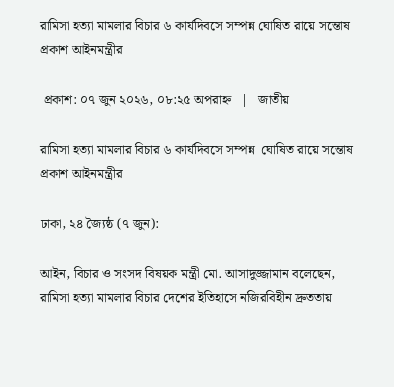রামিসা হত্যা মামলার বিচার ৬ কার্যদিবসে সম্পন্ন ঘোষিত রায়ে সন্তোষ প্রকাশ আইনমন্ত্রীর

 প্রকাশ: ০৭ জুন ২০২৬, ০৮:২৫ অপরাহ্ন   |   জাতীয়

রামিসা হত্যা মামলার বিচার ৬ কার্যদিবসে সম্পন্ন  ঘোষিত রায়ে সন্তোষ প্রকাশ আইনমন্ত্রীর

ঢাকা, ২৪ জ্যৈষ্ঠ (৭ জুন):

আইন, বিচার ও সংসদ বিষয়ক মন্ত্রী মো. আসাদুজ্জামান বলেছেন, রামিসা হত্যা মামলার বিচার দেশের ইতিহাসে নজিরবিহীন দ্রুততায়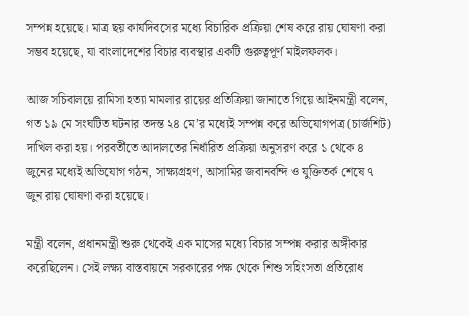সম্পন্ন হয়েছে। মাত্র ছয় কার্যদিবসের মধ্যে বিচারিক প্রক্রিয়া শেষ করে রায় ঘোষণা করা সম্ভব হয়েছে, যা বাংলাদেশের বিচার ব্যবস্থার একটি গুরুত্বপূর্ণ মাইলফলক।

আজ সচিবালয়ে রামিসা হত্যা মামলার রায়ের প্রতিক্রিয়া জানাতে গিয়ে আইনমন্ত্রী বলেন, গত ১৯ মে সংঘটিত ঘটনার তদন্ত ২৪ মে’র মধ্যেই সম্পন্ন করে অভিযোগপত্র (চার্জশিট) দাখিল করা হয়। পরবর্তীতে আদালতের নির্ধারিত প্রক্রিয়া অনুসরণ করে ১ থেকে ৪ জুনের মধ্যেই অভিযোগ গঠন, সাক্ষ্যগ্রহণ, আসামির জবানবন্দি ও যুক্তিতর্ক শেষে ৭ জুন রায় ঘোষণা করা হয়েছে।

মন্ত্রী বলেন, প্রধানমন্ত্রী শুরু থেকেই এক মাসের মধ্যে বিচার সম্পন্ন করার অঙ্গীকার করেছিলেন। সেই লক্ষ্য বাস্তবায়নে সরকারের পক্ষ থেকে শিশু সহিংসতা প্রতিরোধ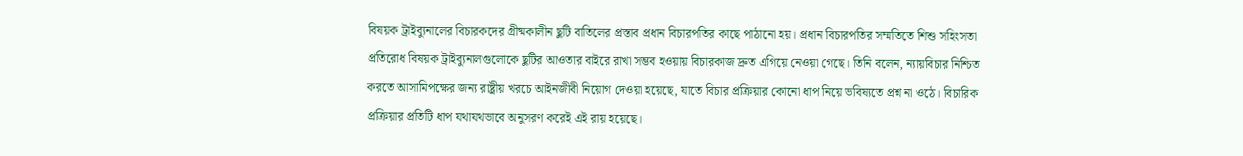বিষয়ক ট্রাইব্যুনালের বিচারকদের গ্রীষ্মকালীন ছুটি বাতিলের প্রস্তাব প্রধান বিচারপতির কাছে পাঠানো হয়। প্রধান বিচারপতির সম্মতিতে শিশু সহিংসতা প্রতিরোধ বিষয়ক ট্রাইব্যুনালগুলোকে ছুটির আওতার বাইরে রাখা সম্ভব হওয়ায় বিচারকাজ দ্রুত এগিয়ে নেওয়া গেছে। তিনি বলেন, ন্যায়বিচার নিশ্চিত করতে আসামিপক্ষের জন্য রাষ্ট্রীয় খরচে আইনজীবী নিয়োগ দেওয়া হয়েছে, যাতে বিচার প্রক্রিয়ার কোনো ধাপ নিয়ে ভবিষ্যতে প্রশ্ন না ওঠে। বিচারিক প্রক্রিয়ার প্রতিটি ধাপ যথাযথভাবে অনুসরণ করেই এই রায় হয়েছে।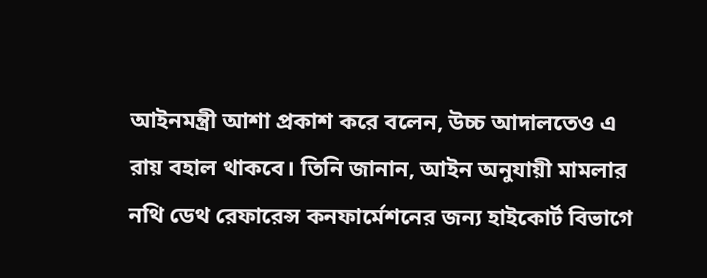আইনমন্ত্রী আশা প্রকাশ করে বলেন, উচ্চ আদালতেও এ রায় বহাল থাকবে। তিনি জানান, আইন অনুযায়ী মামলার নথি ডেথ রেফারেন্স কনফার্মেশনের জন্য হাইকোর্ট বিভাগে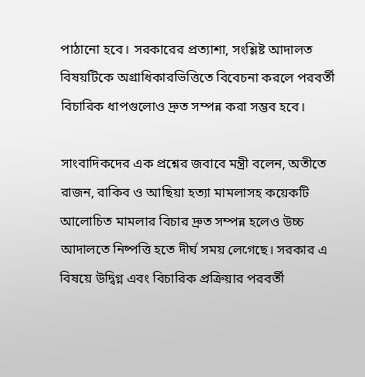পাঠানো হবে। সরকারের প্রত্যাশা, সংশ্লিষ্ট আদালত বিষয়টিকে অগ্রাধিকারভিত্তিতে বিবেচনা করলে পরবর্তী বিচারিক ধাপগুলোও দ্রুত সম্পন্ন করা সম্ভব হবে।

সাংবাদিকদের এক প্রশ্নের জবাবে মন্ত্রী বলেন, অতীতে রাজন, রাকিব ও আছিয়া হত্যা মামলাসহ কয়েকটি আলোচিত মামলার বিচার দ্রুত সম্পন্ন হলেও উচ্চ আদালতে নিষ্পত্তি হতে দীর্ঘ সময় লেগেছে। সরকার এ বিষয়ে উদ্বিগ্ন এবং বিচারিক প্রক্রিয়ার পরবর্তী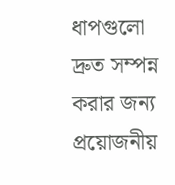ধাপগুলো দ্রুত সম্পন্ন করার জন্য প্রয়োজনীয়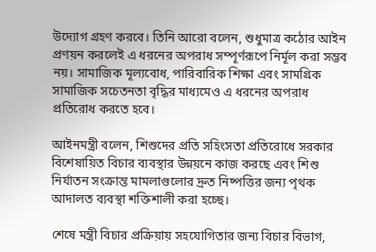উদ্যোগ গ্রহণ করবে। তিনি আরো বলেন, শুধুমাত্র কঠোর আইন প্রণয়ন করলেই এ ধরনের অপরাধ সম্পূর্ণরূপে নির্মূল করা সম্ভব নয়। সামাজিক মূল্যবোধ, পারিবারিক শিক্ষা এবং সামগ্রিক সামাজিক সচেতনতা বৃদ্ধির মাধ্যমেও এ ধরনের অপরাধ প্রতিরোধ করতে হবে।

আইনমন্ত্রী বলেন, শিশুদের প্রতি সহিংসতা প্রতিরোধে সরকার বিশেষায়িত বিচার ব্যবস্থার উন্নয়নে কাজ করছে এবং শিশু নির্যাতন সংক্রান্ত মামলাগুলোর দ্রুত নিষ্পত্তির জন্য পৃথক আদালত ব্যবস্থা শক্তিশালী করা হচ্ছে।

শেষে মন্ত্রী বিচার প্রক্রিয়ায় সহযোগিতার জন্য বিচার বিভাগ,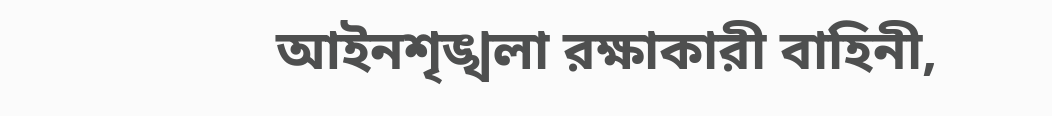আইনশৃঙ্খলা রক্ষাকারী বাহিনী,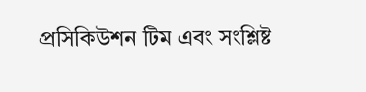প্রসিকিউশন টিম এবং সংশ্লিষ্ট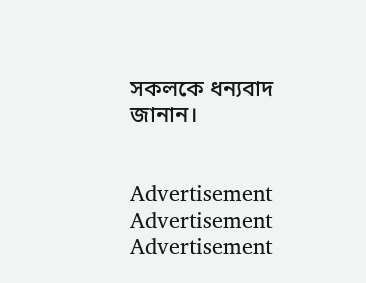সকলকে ধন্যবাদ জানান।


Advertisement
Advertisement
Advertisement